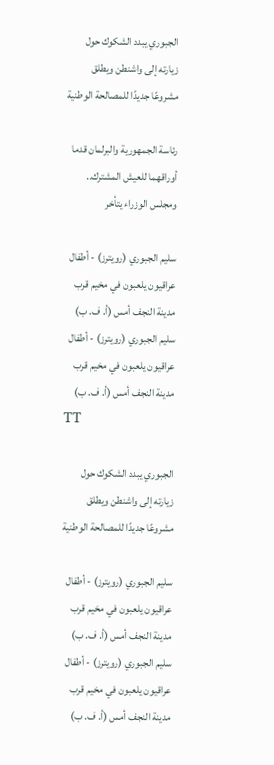الجبوري يبدد الشكوك حول زيارته إلى واشنطن ويطلق مشروعًا جديدًا للمصالحة الوطنية

رئاسة الجمهورية والبرلمان قدما أوراقهما للعيش المشترك.. ومجلس الوزراء يتأخر

سليم الجبوري (رويترز) - أطفال عراقيون يلعبون في مخيم قرب مدينة النجف أمس (أ. ف. ب)
سليم الجبوري (رويترز) - أطفال عراقيون يلعبون في مخيم قرب مدينة النجف أمس (أ. ف. ب)
TT

الجبوري يبدد الشكوك حول زيارته إلى واشنطن ويطلق مشروعًا جديدًا للمصالحة الوطنية

سليم الجبوري (رويترز) - أطفال عراقيون يلعبون في مخيم قرب مدينة النجف أمس (أ. ف. ب)
سليم الجبوري (رويترز) - أطفال عراقيون يلعبون في مخيم قرب مدينة النجف أمس (أ. ف. ب)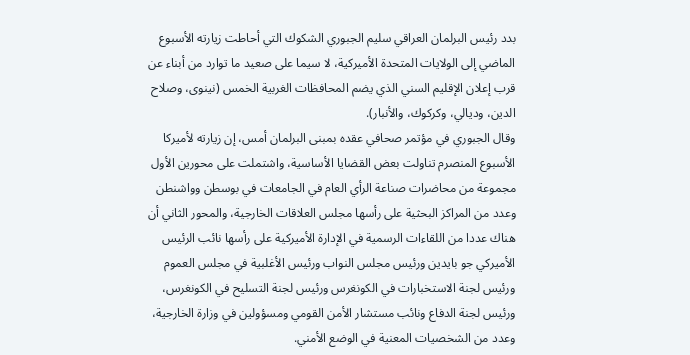بدد رئيس البرلمان العراقي سليم الجبوري الشكوك التي أحاطت زيارته الأسبوع الماضي إلى الولايات المتحدة الأميركية، لا سيما على صعيد ما توارد من أبناء عن قرب إعلان الإقليم السني الذي يضم المحافظات الغربية الخمس (نينوى، وصلاح الدين، وديالي، وكركوك، والأنبار).
وقال الجبوري في مؤتمر صحافي عقده بمبنى البرلمان أمس، إن زيارته لأميركا الأسبوع المنصرم تناولت بعض القضايا الأساسية، واشتملت على محورين الأول مجموعة من محاضرات صناعة الرأي العام في الجامعات في بوسطن وواشنطن وعدد من المراكز البحثية على رأسها مجلس العلاقات الخارجية، والمحور الثاني أن هناك عددا من اللقاءات الرسمية في الإدارة الأميركية على رأسها نائب الرئيس الأميركي جو بايدين ورئيس مجلس النواب ورئيس الأغلبية في مجلس العموم ورئيس لجنة الاستخبارات في الكونغرس ورئيس لجنة التسليح في الكونغرس، ورئيس لجنة الدفاع ونائب مستشار الأمن القومي ومسؤولين في وزارة الخارجية، وعدد من الشخصيات المعنية في الوضع الأمني.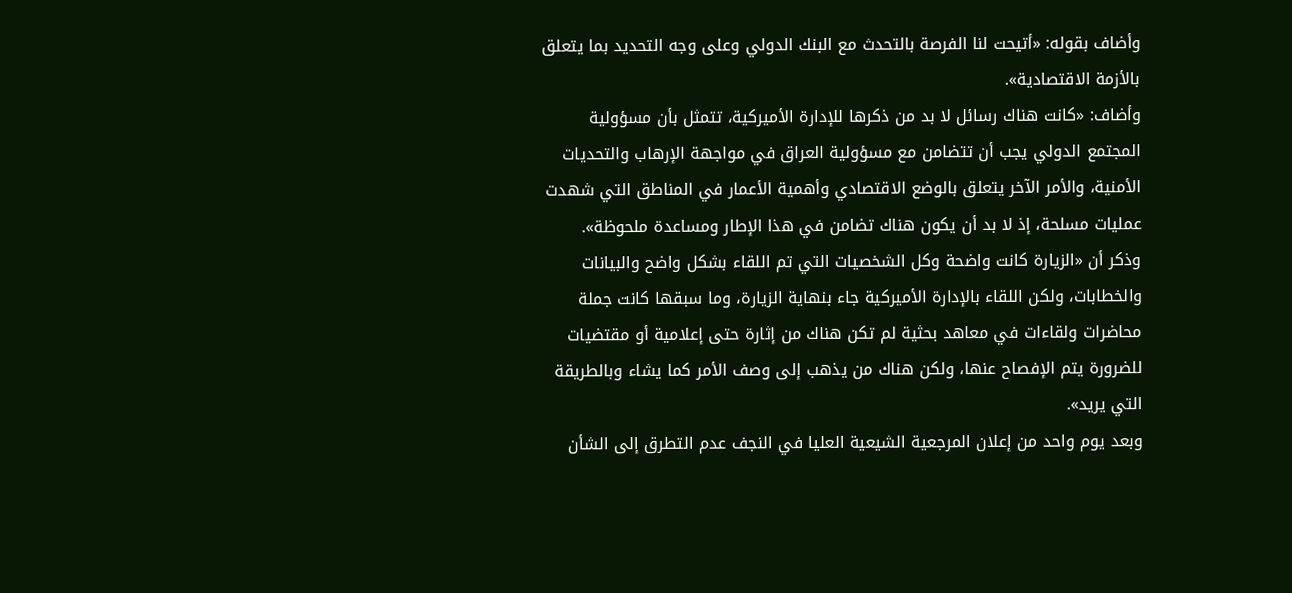وأضاف بقوله: «أتيحت لنا الفرصة بالتحدث مع البنك الدولي وعلى وجه التحديد بما يتعلق بالأزمة الاقتصادية».
وأضاف: «كانت هناك رسائل لا بد من ذكرها للإدارة الأميركية، تتمثل بأن مسؤولية المجتمع الدولي يجب أن تتضامن مع مسؤولية العراق في مواجهة الإرهاب والتحديات الأمنية، والأمر الآخر يتعلق بالوضع الاقتصادي وأهمية الأعمار في المناطق التي شهدت عمليات مسلحة، إذ لا بد أن يكون هناك تضامن في هذا الإطار ومساعدة ملحوظة».
وذكر أن «الزيارة كانت واضحة وكل الشخصيات التي تم اللقاء بشكل واضح والبيانات والخطابات، ولكن اللقاء بالإدارة الأميركية جاء بنهاية الزيارة، وما سبقها كانت جملة محاضرات ولقاءات في معاهد بحثية لم تكن هناك من إثارة حتى إعلامية أو مقتضيات للضرورة يتم الإفصاح عنها، ولكن هناك من يذهب إلى وصف الأمر كما يشاء وبالطريقة التي يريد».
وبعد يوم واحد من إعلان المرجعية الشيعية العليا في النجف عدم التطرق إلى الشأن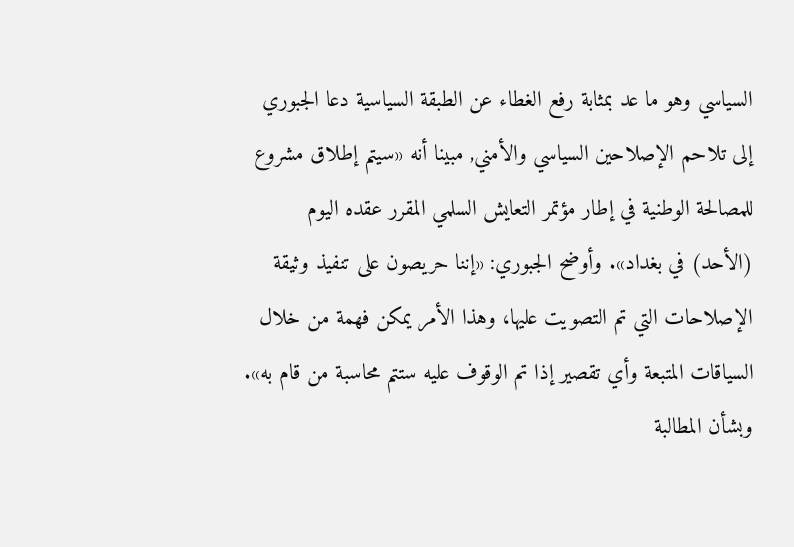السياسي وهو ما عد بمثابة رفع الغطاء عن الطبقة السياسية دعا الجبوري إلى تلاحم الإصلاحين السياسي والأمني, مبينا أنه «سيتم إطلاق مشروع للمصالحة الوطنية في إطار مؤتمر التعايش السلمي المقرر عقده اليوم (الأحد) في بغداد». وأوضح الجبوري: «إننا حريصون على تنفيذ وثيقة الإصلاحات التي تم التصويت عليها، وهذا الأمر يمكن فهمة من خلال السياقات المتبعة وأي تقصير إذا تم الوقوف عليه ستتم محاسبة من قام به».
وبشأن المطالبة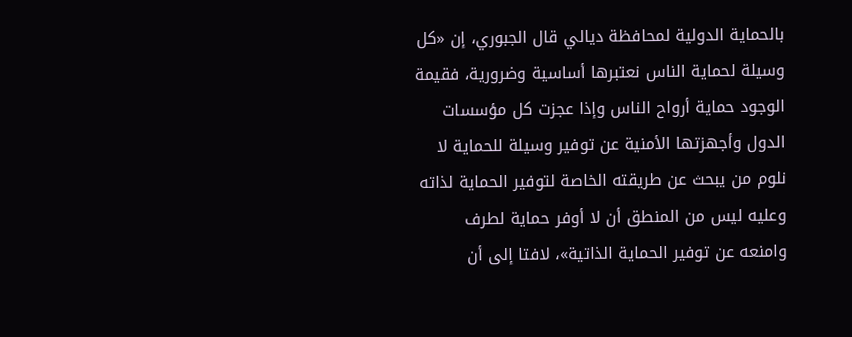بالحماية الدولية لمحافظة ديالي قال الجبوري، إن «كل وسيلة لحماية الناس نعتبرها أساسية وضرورية، فقيمة الوجود حماية أرواح الناس وإذا عجزت كل مؤسسات الدول وأجهزتها الأمنية عن توفير وسيلة للحماية لا نلوم من يبحث عن طريقته الخاصة لتوفير الحماية لذاته وعليه ليس من المنطق أن لا أوفر حماية لطرف وامنعه عن توفير الحماية الذاتية»، لافتا إلى أن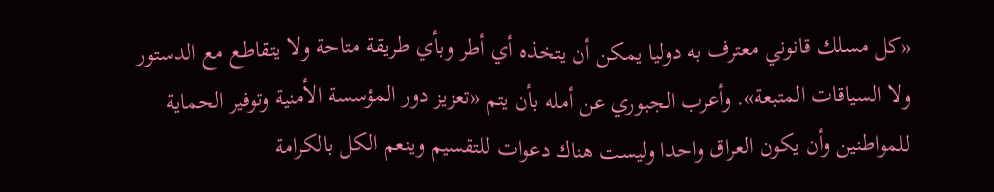«كل مسلك قانوني معترف به دوليا يمكن أن يتخذه أي أطر وبأي طريقة متاحة ولا يتقاطع مع الدستور ولا السياقات المتبعة». وأعرب الجبوري عن أمله بأن يتم «تعزيز دور المؤسسة الأمنية وتوفير الحماية للمواطنين وأن يكون العراق واحدا وليست هناك دعوات للتقسيم وينعم الكل بالكرامة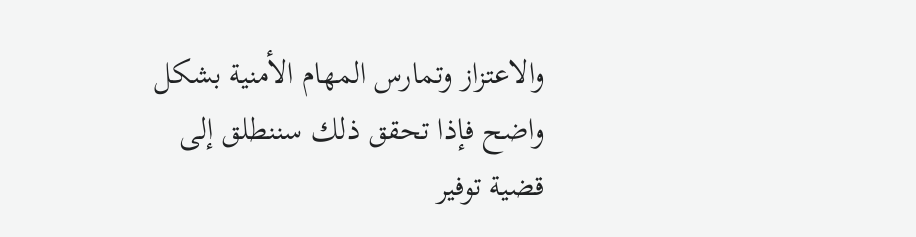والاعتزاز وتمارس المهام الأمنية بشكل واضح فإذا تحقق ذلك سننطلق إلى قضية توفير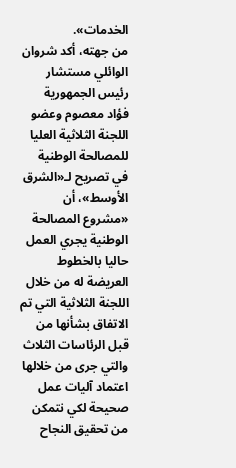الخدمات».
من جهته، أكد شروان الوائلي مستشار رئيس الجمهورية فؤاد معصوم وعضو اللجنة الثلاثية العليا للمصالحة الوطنية في تصريح لـ«الشرق الأوسط»، أن «مشروع المصالحة الوطنية يجري العمل حاليا بالخطوط العريضة له من خلال اللجنة الثلاثية التي تم الاتفاق بشأنها من قبل الرئاسات الثلاث والتي جرى من خلالها اعتماد آليات عمل صحيحة لكي نتمكن من تحقيق النجاح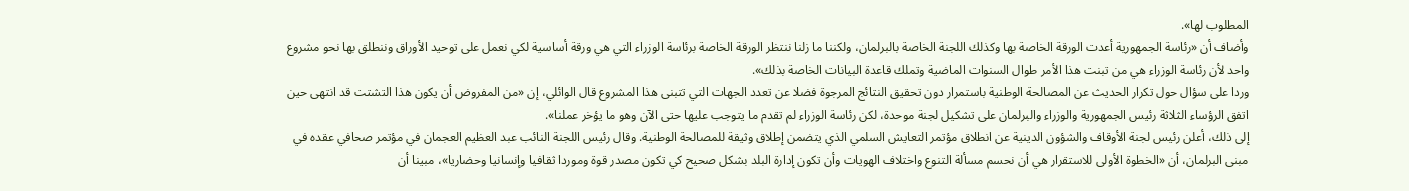المطلوب لها».
وأضاف أن «رئاسة الجمهورية أعدت الورقة الخاصة بها وكذلك اللجنة الخاصة بالبرلمان، ولكننا ما زلنا ننتظر الورقة الخاصة برئاسة الوزراء التي هي ورقة أساسية لكي نعمل على توحيد الأوراق وننطلق بها نحو مشروع واحد لأن رئاسة الوزراء هي من تبنت هذا الأمر طوال السنوات الماضية وتملك قاعدة البيانات الخاصة بذلك».
وردا على سؤال حول تكرار الحديث عن المصالحة الوطنية باستمرار دون تحقيق النتائج المرجوة فضلا عن تعدد الجهات التي تتبنى هذا المشروع قال الوائلي، إن «من المفروض أن يكون هذا التشتت قد انتهى حين اتفق الرؤساء الثلاثة رئيس الجمهورية والوزراء والبرلمان على تشكيل لجنة موحدة، لكن رئاسة الوزراء لم تقدم ما يتوجب عليها حتى الآن وهو ما يؤخر عملنا».
إلى ذلك، أعلن رئيس لجنة الأوقاف والشؤون الدينية عن انطلاق مؤتمر التعايش السلمي الذي يتضمن إطلاق وثيقة للمصالحة الوطنية. وقال رئيس اللجنة النائب عبد العظيم العجمان في مؤتمر صحافي عقده في مبنى البرلمان، أن «الخطوة الأولى للاستقرار هي أن نحسم مسألة التنوع واختلاف الهويات وأن تكون إدارة البلد بشكل صحيح كي تكون مصدر قوة وموردا ثقافيا وإنسانيا وحضاريا»، مبينا أن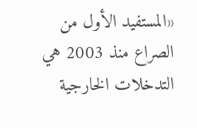«المستفيد الأول من الصراع منذ 2003 هي التدخلات الخارجية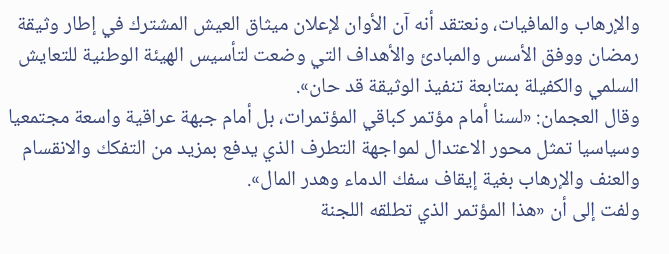والإرهاب والمافيات، ونعتقد أنه آن الأوان لإعلان ميثاق العيش المشترك في إطار وثيقة رمضان ووفق الأسس والمبادئ والأهداف التي وضعت لتأسيس الهيئة الوطنية للتعايش السلمي والكفيلة بمتابعة تنفيذ الوثيقة قد حان».
وقال العجمان: «لسنا أمام مؤتمر كباقي المؤتمرات، بل أمام جبهة عراقية واسعة مجتمعيا وسياسيا تمثل محور الاعتدال لمواجهة التطرف الذي يدفع بمزيد من التفكك والانقسام والعنف والإرهاب بغية إيقاف سفك الدماء وهدر المال».
ولفت إلى أن «هذا المؤتمر الذي تطلقه اللجنة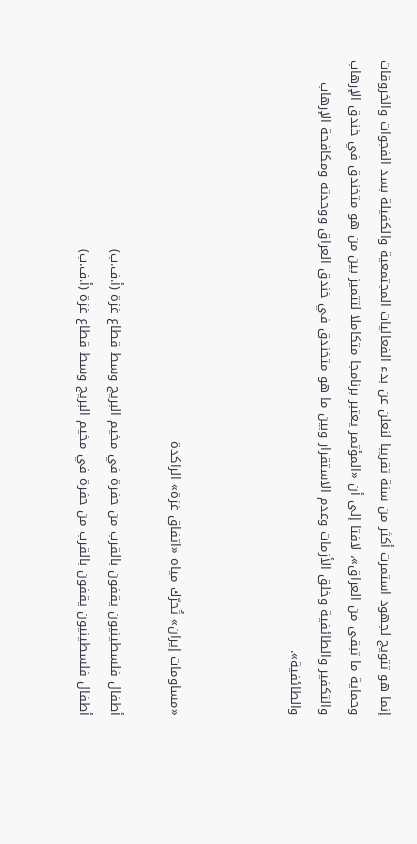إنما هو تتويج لجهود استمرت أكثر من سنة تقريبا لنعلن عن بدء الفعاليات المجتمعية والكفيلة بسد الفجوات والخروقات وحماية ما تبقى من العراق»، لافتا إلى أن «المؤتمر يعتبر برنامجا متكاملا لتتميز بين من هو متخندق في خندق الإرهاب والتكفير والطائفية وخلق الأزمات وعدم الاستقرار وبين ما هو متخندق في خندق العراق ووحدته ومكافحة الإرهاب والطائفية».



«مساومات إيران» تُحرّك مياه «اتفاق غزة» الراكدة

أطفال فلسطينيون يقفون بالقرب من حفرة في مخيم البريج وسط قطاع غزة (أ.ف.ب)
أطفال فلسطينيون يقفون بالقرب من حفرة في مخيم البريج وسط قطاع غزة (أ.ف.ب)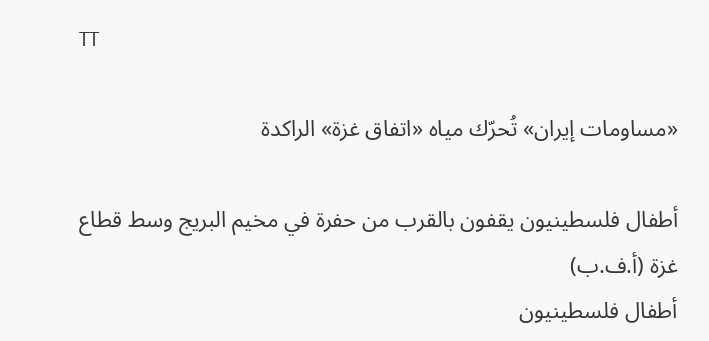TT

«مساومات إيران» تُحرّك مياه «اتفاق غزة» الراكدة

أطفال فلسطينيون يقفون بالقرب من حفرة في مخيم البريج وسط قطاع غزة (أ.ف.ب)
أطفال فلسطينيون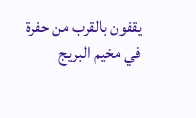يقفون بالقرب من حفرة في مخيم البريج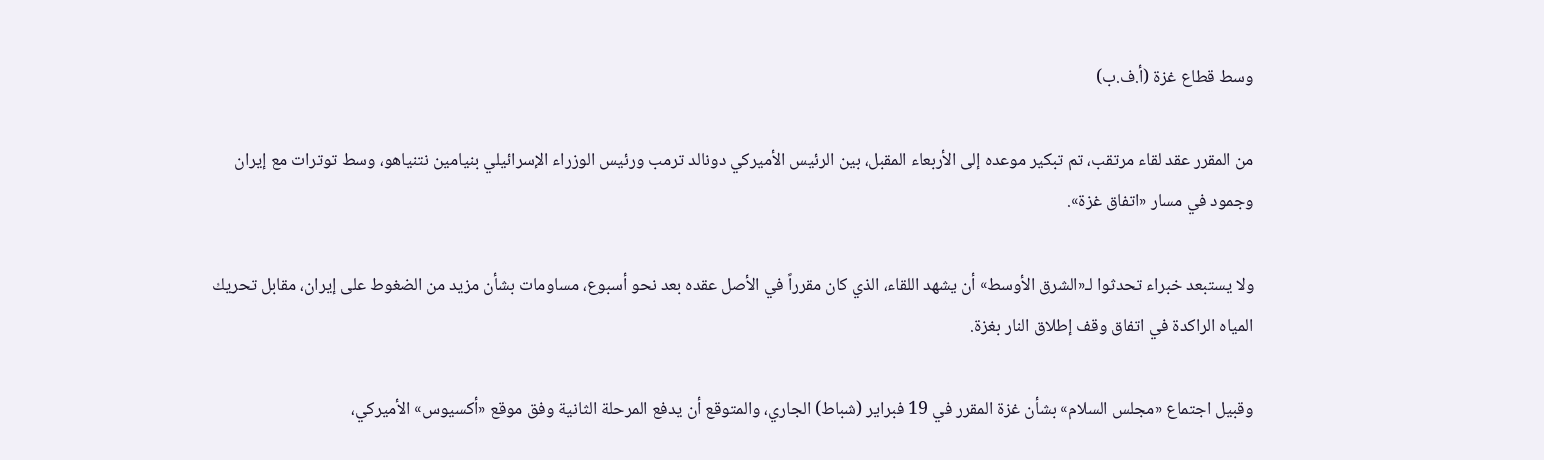وسط قطاع غزة (أ.ف.ب)

من المقرر عقد لقاء مرتقب، تم تبكير موعده إلى الأربعاء المقبل، بين الرئيس الأميركي دونالد ترمب ورئيس الوزراء الإسرائيلي بنيامين نتنياهو، وسط توترات مع إيران وجمود في مسار «اتفاق غزة».

ولا يستبعد خبراء تحدثوا لـ«الشرق الأوسط» أن يشهد اللقاء، الذي كان مقرراً في الأصل عقده بعد نحو أسبوع، مساومات بشأن مزيد من الضغوط على إيران، مقابل تحريك المياه الراكدة في اتفاق وقف إطلاق النار بغزة.

وقبيل اجتماع «مجلس السلام» بشأن غزة المقرر في 19 فبراير (شباط) الجاري، والمتوقع أن يدفع المرحلة الثانية وفق موقع «أكسيوس» الأميركي،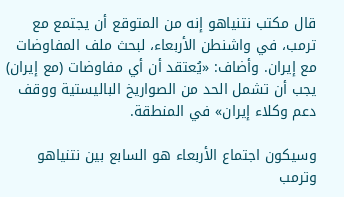قال مكتب نتنياهو إنه من المتوقع أن يجتمع مع ترمب، في واشنطن الأربعاء، لبحث ملف المفاوضات مع إيران. وأضاف: «يُعتقد أن أي مفاوضات (مع إيران) يجب أن تشمل الحد من الصواريخ الباليستية ووقف دعم وكلاء إيران» في المنطقة.

وسيكون اجتماع الأربعاء هو السابع بين نتنياهو وترمب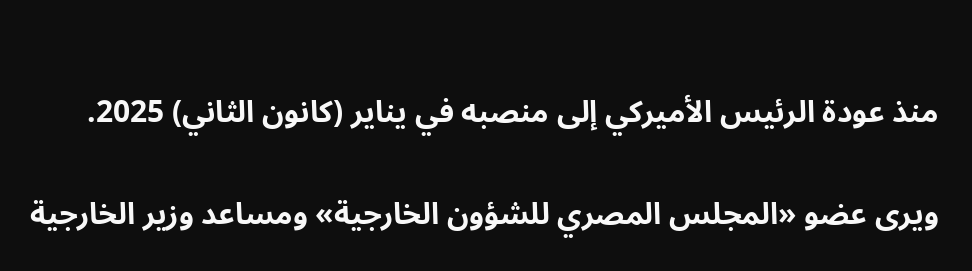منذ ‌عودة الرئيس الأميركي إلى منصبه في يناير (كانون الثاني) 2025.

ويرى عضو «المجلس المصري للشؤون الخارجية» ومساعد وزير الخارجية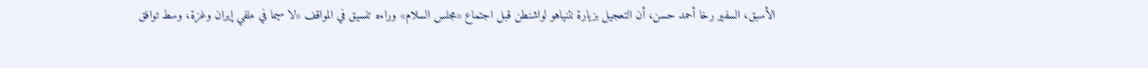الأسبق، السفير رخا أحمد حسن، أن التعجيل بزيارة نتنياهو لواشنطن قبل اجتماع «مجلس السلام» وراءه تنسيق في المواقف «لا سيما في ملفي إيران وغزة، وسط توافق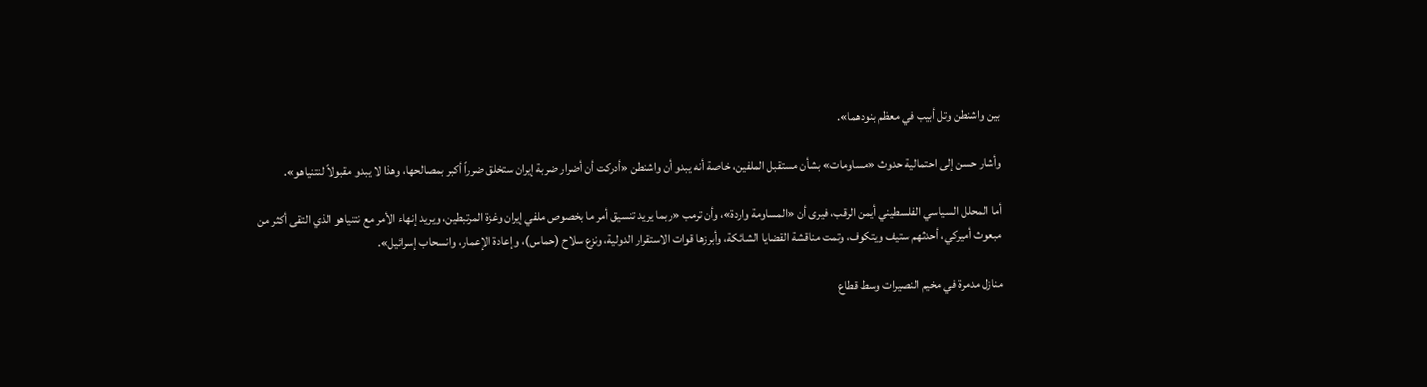بين واشنطن وتل أبيب في معظم بنودهما».

وأشار حسن إلى احتمالية حدوث «مساومات» بشأن مستقبل الملفين، خاصة أنه يبدو أن واشنطن «أدركت أن أضرار ضربة إيران ستخلق ضرراً أكبر بمصالحها، وهذا لا يبدو مقبولاً لنتنياهو».

أما المحلل السياسي الفلسطيني أيمن الرقب، فيرى أن «المساومة واردة»، وأن ترمب «ربما يريد تنسيق أمر ما بخصوص ملفي إيران وغزة المرتبطين، ويريد إنهاء الأمر مع نتنياهو الذي التقى أكثر من مبعوث أميركي، أحدثهم ستيف ويتكوف، وتمت مناقشة القضايا الشائكة، وأبرزها قوات الاستقرار الدولية، ونزع سلاح (حماس)، وإعادة الإعمار، وانسحاب إسرائيل».

منازل مدمرة في مخيم النصيرات وسط قطاع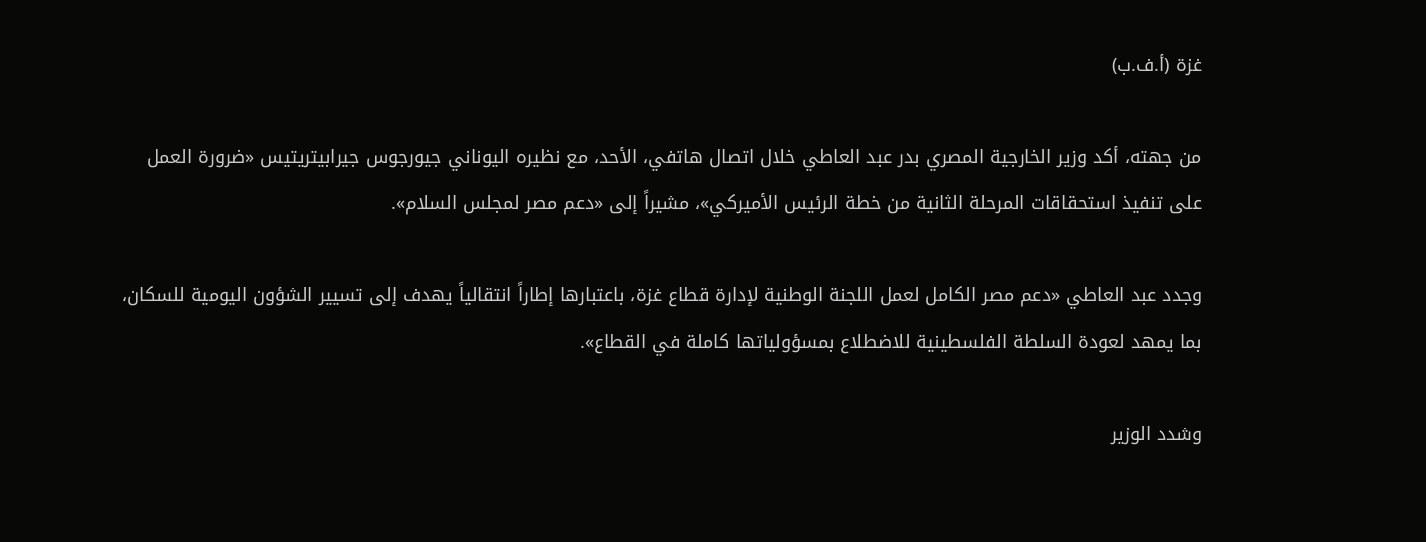غزة (أ.ف.ب)

من جهته، أكد وزير الخارجية المصري بدر عبد العاطي خلال اتصال هاتفي، الأحد، مع نظيره اليوناني جيورجوس جيرابيتريتيس «ضرورة العمل على تنفيذ استحقاقات المرحلة الثانية من خطة الرئيس الأميركي»، مشيراً إلى «دعم مصر لمجلس السلام».

وجدد عبد العاطي «دعم مصر الكامل لعمل اللجنة الوطنية لإدارة قطاع غزة، باعتبارها إطاراً انتقالياً يهدف إلى تسيير الشؤون اليومية للسكان، بما يمهد لعودة السلطة الفلسطينية للاضطلاع بمسؤولياتها كاملة في القطاع».

وشدد الوزير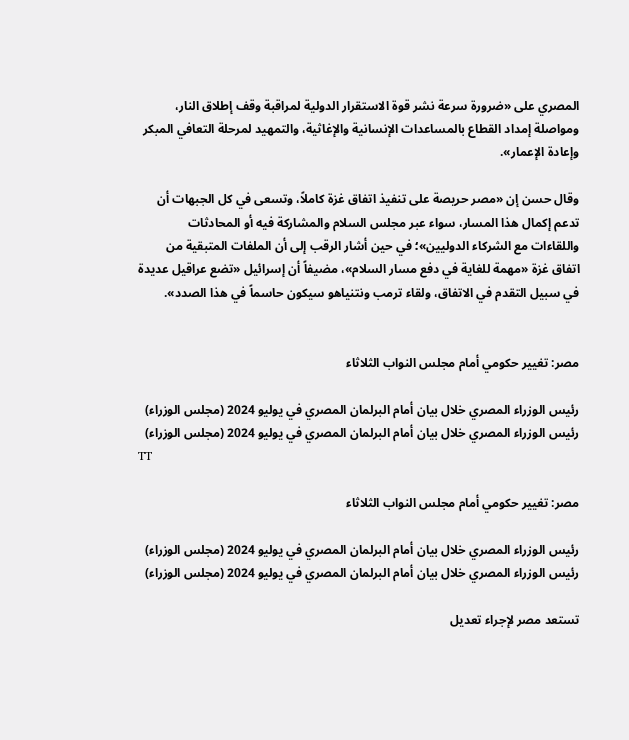المصري على «ضرورة سرعة نشر قوة الاستقرار الدولية لمراقبة وقف إطلاق النار، ومواصلة إمداد القطاع بالمساعدات الإنسانية والإغاثية، والتمهيد لمرحلة التعافي المبكر وإعادة الإعمار».

وقال حسن إن «مصر حريصة على تنفيذ اتفاق غزة كاملاً، وتسعى في كل الجبهات أن تدعم إكمال هذا المسار، سواء عبر مجلس السلام والمشاركة فيه أو المحادثات واللقاءات مع الشركاء الدوليين»؛ في حين أشار الرقب إلى أن الملفات المتبقية من اتفاق غزة «مهمة للغاية في دفع مسار السلام»، مضيفاً أن إسرائيل «تضع عراقيل عديدة في سبيل التقدم في الاتفاق، ولقاء ترمب ونتنياهو سيكون حاسماً في هذا الصدد».


مصر: تغيير حكومي أمام مجلس النواب الثلاثاء

رئيس الوزراء المصري خلال بيان أمام البرلمان المصري في يوليو 2024 (مجلس الوزراء)
رئيس الوزراء المصري خلال بيان أمام البرلمان المصري في يوليو 2024 (مجلس الوزراء)
TT

مصر: تغيير حكومي أمام مجلس النواب الثلاثاء

رئيس الوزراء المصري خلال بيان أمام البرلمان المصري في يوليو 2024 (مجلس الوزراء)
رئيس الوزراء المصري خلال بيان أمام البرلمان المصري في يوليو 2024 (مجلس الوزراء)

تستعد مصر لإجراء تعديل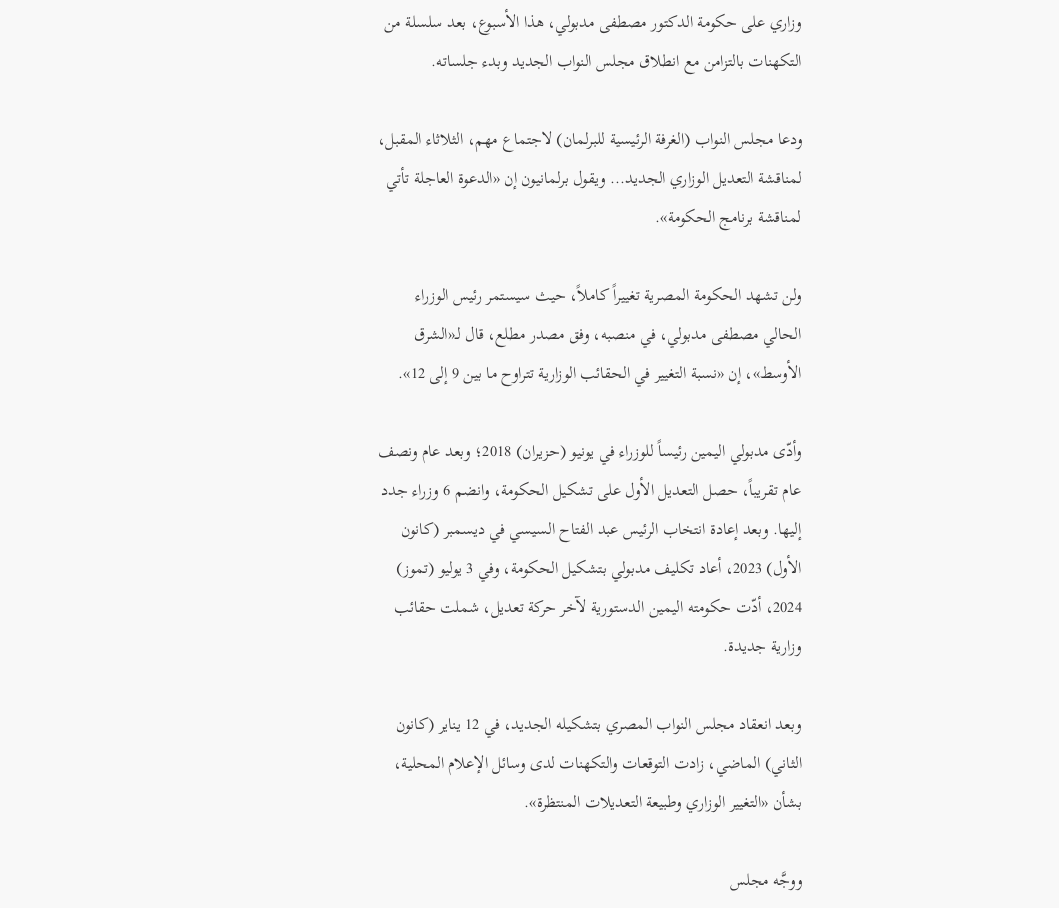وزاري على حكومة الدكتور مصطفى مدبولي، هذا الأسبوع، بعد سلسلة من التكهنات بالتزامن مع انطلاق مجلس النواب الجديد وبدء جلساته.

ودعا مجلس النواب (الغرفة الرئيسية للبرلمان) لاجتماع مهم، الثلاثاء المقبل، لمناقشة التعديل الوزاري الجديد... ويقول برلمانيون إن «الدعوة العاجلة تأتي لمناقشة برنامج الحكومة».

ولن تشهد الحكومة المصرية تغييراً كاملاً، حيث سيستمر رئيس الوزراء الحالي مصطفى مدبولي، في منصبه، وفق مصدر مطلع، قال لـ«الشرق الأوسط»، إن «نسبة التغيير في الحقائب الوزارية تتراوح ما بين 9 إلى 12».

وأدّى مدبولي اليمين رئيساً للوزراء في يونيو (حزيران) 2018؛ وبعد عام ونصف عام تقريباً، حصل التعديل الأول على تشكيل الحكومة، وانضم 6 وزراء جدد إليها. وبعد إعادة انتخاب الرئيس عبد الفتاح السيسي في ديسمبر (كانون الأول) 2023، أعاد تكليف مدبولي بتشكيل الحكومة، وفي 3 يوليو (تموز) 2024، أدّت حكومته اليمين الدستورية لآخر حركة تعديل، شملت حقائب وزارية جديدة.

وبعد انعقاد مجلس النواب المصري بتشكيله الجديد، في 12 يناير (كانون الثاني) الماضي، زادت التوقعات والتكهنات لدى وسائل الإعلام المحلية، بشأن «التغيير الوزاري وطبيعة التعديلات المنتظرة».

ووجَّه مجلس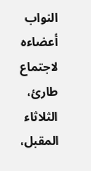النواب أعضاءه لاجتماع طارئ، الثلاثاء المقبل،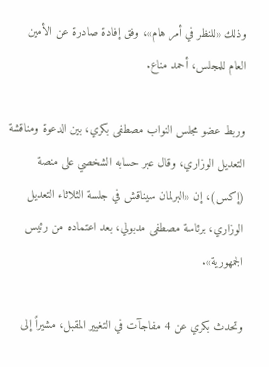وذلك «للنظر في أمر هام»، وفق إفادة صادرة عن الأمين العام للمجلس، أحمد مناع.

وربط عضو مجلس النواب مصطفى بكري، بين الدعوة ومناقشة التعديل الوزاري، وقال عبر حسابه الشخصي على منصة (إكس)، إن «البرلمان سيناقش في جلسة الثلاثاء التعديل الوزاري، برئاسة مصطفى مدبولي، بعد اعتماده من رئيس الجمهورية».

وتحدث بكري عن 4 مفاجآت في التغيير المقبل، مشيراً إلى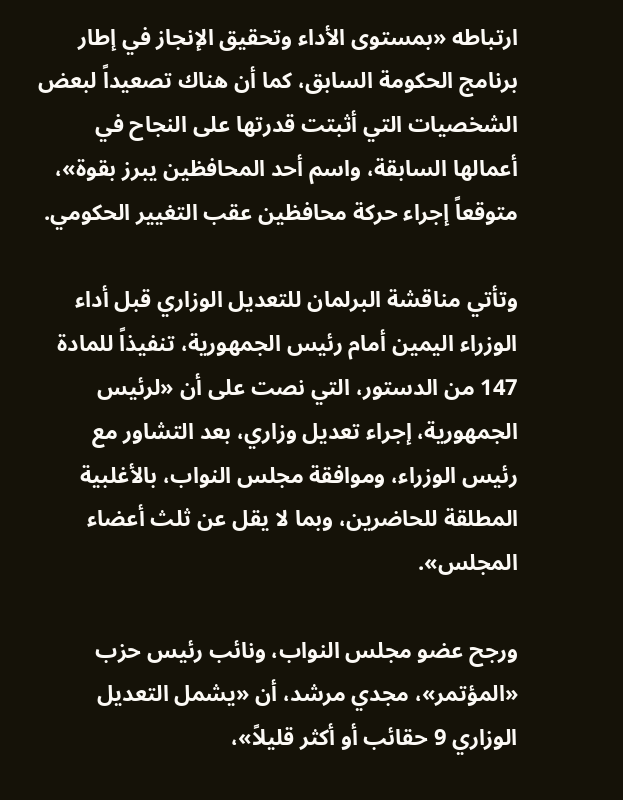ارتباطه «بمستوى الأداء وتحقيق الإنجاز في إطار برنامج الحكومة السابق، كما أن هناك تصعيداً لبعض الشخصيات التي أثبتت قدرتها على النجاح في أعمالها السابقة، واسم أحد المحافظين يبرز بقوة»، متوقعاً إجراء حركة محافظين عقب التغيير الحكومي.

وتأتي مناقشة البرلمان للتعديل الوزاري قبل أداء الوزراء اليمين أمام رئيس الجمهورية، تنفيذاً للمادة 147 من الدستور، التي نصت على أن «لرئيس الجمهورية، إجراء تعديل وزاري، بعد التشاور مع رئيس الوزراء، وموافقة مجلس النواب، بالأغلبية المطلقة للحاضرين، وبما لا يقل عن ثلث أعضاء المجلس».

ورجح عضو مجلس النواب، ونائب رئيس حزب «المؤتمر»، مجدي مرشد، أن «يشمل التعديل الوزاري 9 حقائب أو أكثر قليلاً»،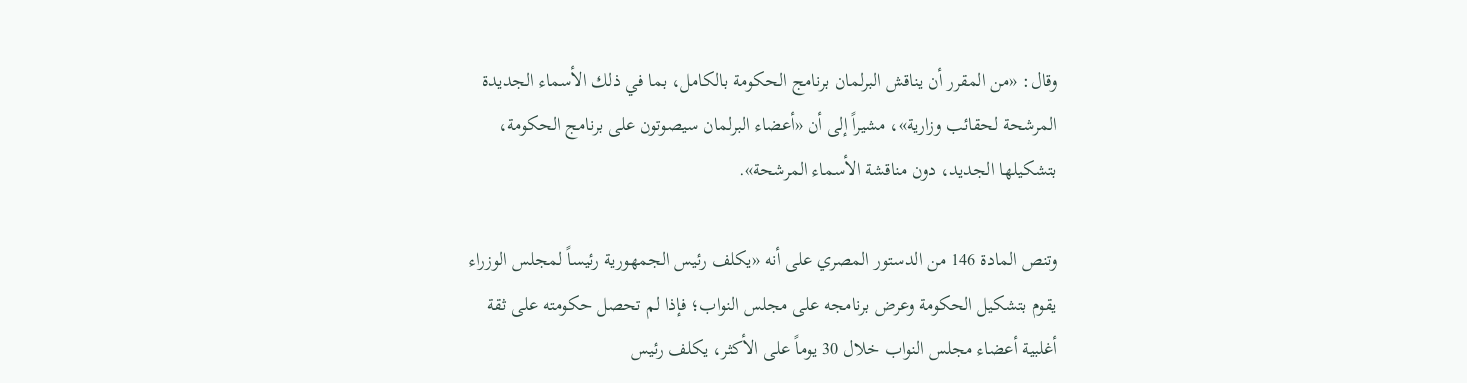وقال: «من المقرر أن يناقش البرلمان برنامج الحكومة بالكامل، بما في ذلك الأسماء الجديدة المرشحة لحقائب وزارية»، مشيراً إلى أن «أعضاء البرلمان سيصوتون على برنامج الحكومة، بتشكيلها الجديد، دون مناقشة الأسماء المرشحة».

وتنص المادة 146 من الدستور المصري على أنه «يكلف رئيس الجمهورية رئيساً لمجلس الوزراء يقوم بتشكيل الحكومة وعرض برنامجه على مجلس النواب؛ فإذا لم تحصل حكومته على ثقة أغلبية أعضاء مجلس النواب خلال 30 يوماً على الأكثر، يكلف رئيس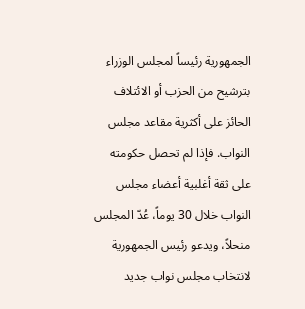الجمهورية رئيساً لمجلس الوزراء بترشيح من الحزب أو الائتلاف الحائز على أكثرية مقاعد مجلس النواب. فإذا لم تحصل حكومته على ثقة أغلبية أعضاء مجلس النواب خلال 30 يوماً، عُدّ المجلس منحلاً، ويدعو رئيس الجمهورية لانتخاب مجلس نواب جديد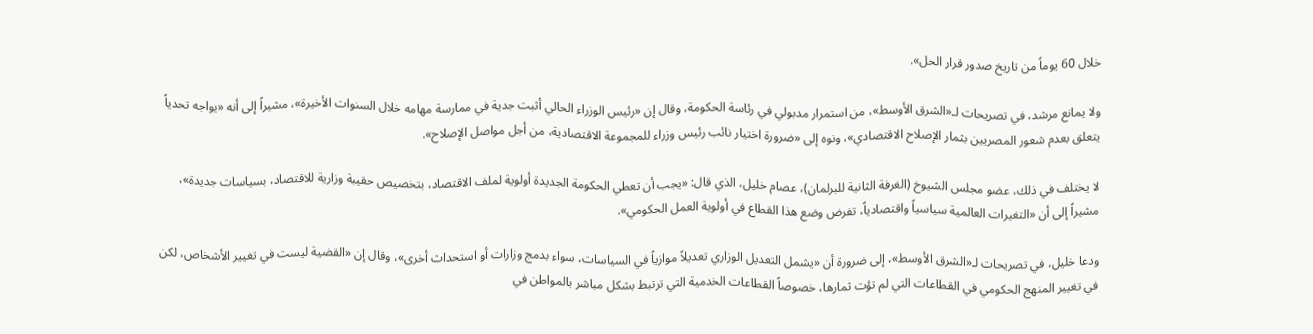خلال 60 يوماً من تاريخ صدور قرار الحل».

ولا يمانع مرشد، في تصريحات لـ«الشرق الأوسط»، من استمرار مدبولي في رئاسة الحكومة، وقال إن «رئيس الوزراء الحالي أثبت جدية في ممارسة مهامه خلال السنوات الأخيرة»، مشيراً إلى أنه «يواجه تحدياً يتعلق بعدم شعور المصريين بثمار الإصلاح الاقتصادي»، ونوه إلى «ضرورة اختيار نائب رئيس وزراء للمجموعة الاقتصادية، من أجل مواصل الإصلاح».

لا يختلف في ذلك، عضو مجلس الشيوخ (الغرفة الثانية للبرلمان)، عصام خليل، الذي قال: «يجب أن تعطي الحكومة الجديدة أولوية لملف الاقتصاد، بتخصيص حقيبة وزارية للاقتصاد، بسياسات جديدة»، مشيراً إلى أن «التغيرات العالمية سياسياً واقتصادياً، تفرض وضع هذا القطاع في أولوية العمل الحكومي».

ودعا خليل، في تصريحات لـ«الشرق الأوسط»، إلى ضرورة أن «يشمل التعديل الوزاري تعديلاً موازياً في السياسات، سواء بدمج وزارات أو استحداث أخرى»، وقال إن «القضية ليست في تغيير الأشخاص، لكن في تغيير المنهج الحكومي في القطاعات التي لم تؤت ثمارها، خصوصاً القطاعات الخدمية التي ترتبط بشكل مباشر بالمواطن في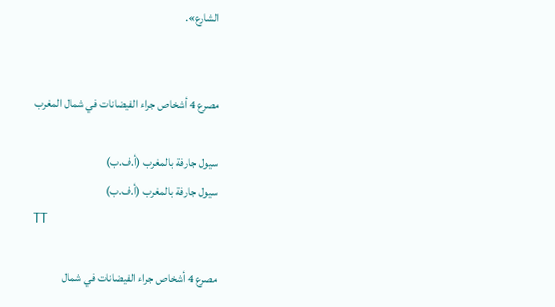الشارع».


مصرع 4 أشخاص جراء الفيضانات في شمال المغرب

سيول جارفة بالمغرب (أ.ف.ب)
سيول جارفة بالمغرب (أ.ف.ب)
TT

مصرع 4 أشخاص جراء الفيضانات في شمال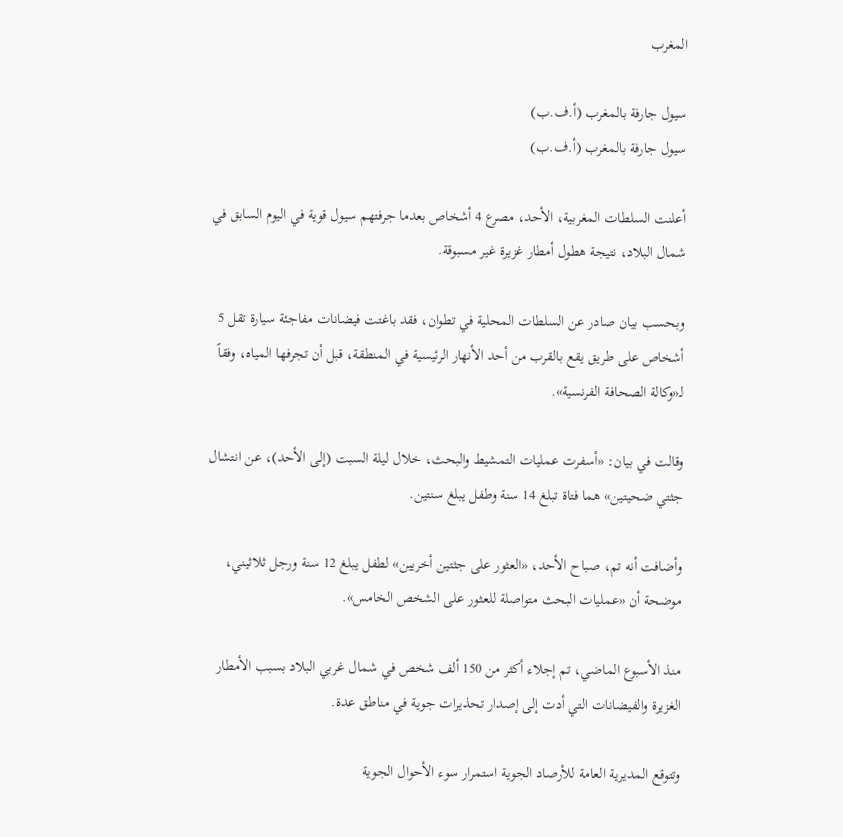المغرب

سيول جارفة بالمغرب (أ.ف.ب)
سيول جارفة بالمغرب (أ.ف.ب)

أعلنت السلطات المغربية، الأحد، مصرع 4 أشخاص بعدما جرفتهم سيول قوية في اليوم السابق في شمال البلاد، نتيجة هطول أمطار غزيرة غير مسبوقة.

وبحسب بيان صادر عن السلطات المحلية في تطوان، فقد باغتت فيضانات مفاجئة سيارة تقل 5 أشخاص على طريق يقع بالقرب من أحد الأنهار الرئيسية في المنطقة، قبل أن تجرفها المياه، وفقاً لـ«وكالة الصحافة الفرنسية».

وقالت في بيان: «أسفرت عمليات التمشيط والبحث، خلال ليلة السبت (إلى الأحد)، عن انتشال جثتي ضحيتين» هما فتاة تبلغ 14 سنة وطفل يبلغ سنتين.

وأضافت أنه تم، صباح الأحد، «العثور على جثتين أخريين» لطفل يبلغ 12 سنة ورجل ثلاثيني، موضحة أن «عمليات البحث متواصلة للعثور على الشخص الخامس».

منذ الأسبوع الماضي، تم إجلاء أكثر من 150 ألف شخص في شمال غربي البلاد بسبب الأمطار الغزيرة والفيضانات التي أدت إلى إصدار تحذيرات جوية في مناطق عدة.

وتتوقع المديرية العامة للأرصاد الجوية استمرار سوء الأحوال الجوية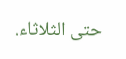حتى الثلاثاء.